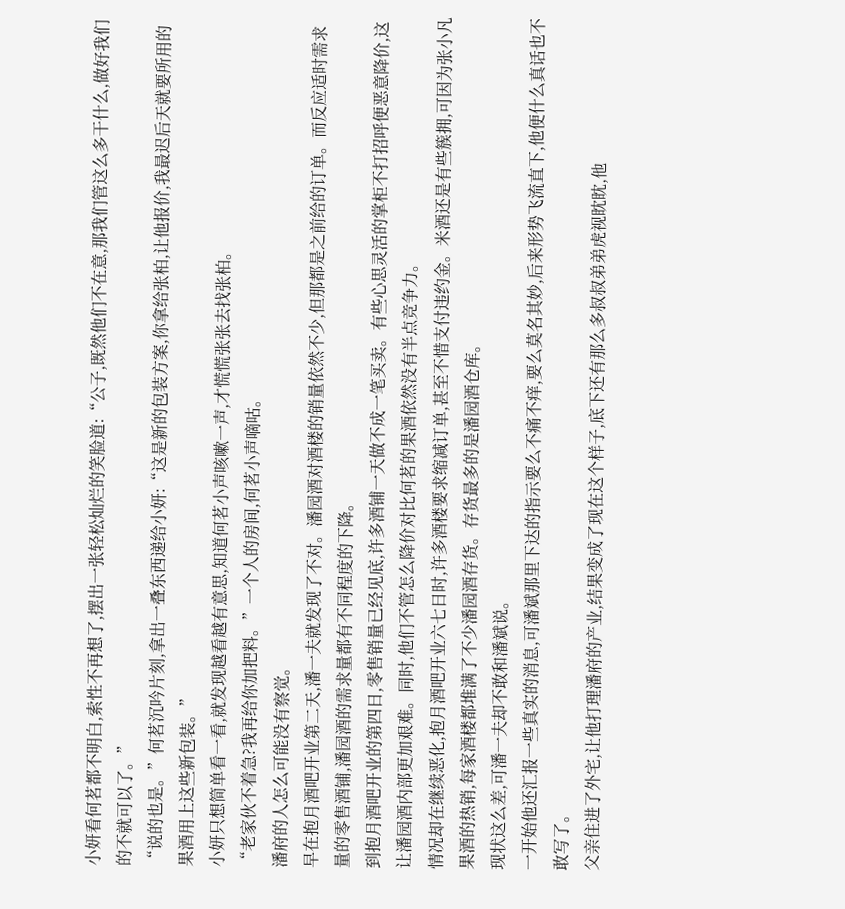小妍看何茗都不明白,索性不再想了,摆出一张轻松灿烂的笑脸道:“公子,既然他们不在意,那我们管这么多干什么,做好我们的不就可以了。”
“说的也是。”何茗沉吟片刻,拿出一叠东西递给小妍:“这是新的包装方案,你拿给张柏,让他报价,我最迟后天就要所用的果酒用上这些新包装。”
小妍只想简单看一看,就发现越看越有意思,知道何茗小声咳嗽一声,才慌慌张张去找张柏。
“老家伙不着急?我再给你加把料。”一个人的房间,何茗小声嘀咕。
潘府的人怎么可能没有察觉。
早在抱月酒吧开业第二天,潘一夫就发现了不对。潘园酒对酒楼的销量依然不少,但那都是之前给的订单。而反应适时需求量的零售酒铺,潘园酒的需求量都有不同程度的下降。
到抱月酒吧开业的第四日,零售销量已经见底,许多酒铺一天做不成一笔买卖。有些心思灵活的掌柜不打招呼便恶意降价,这让潘园酒内部更加艰难。同时,他们不管怎么降价对比何茗的果酒依然没有半点竞争力。
情况却在继续恶化,抱月酒吧开业六七日时,许多酒楼要求缩减订单,甚至不惜支付违约金。米酒还是有些簇拥,可因为张小凡果酒的热销,每家酒楼都堆满了不少潘园酒存货。存货最多的是潘园酒仓库。
现状这么差,可潘一夫却不敢和潘斌说。
一开始他还汇报一些真实的消息,可潘斌那里下达的指示要么不痛不痒,要么莫名其妙,后来形势飞流直下,他便什么真话也不敢写了。
父亲住进了外宅,让他打理潘府的产业,结果变成了现在这个样子,底下还有那么多叔叔弟弟虎视眈眈,他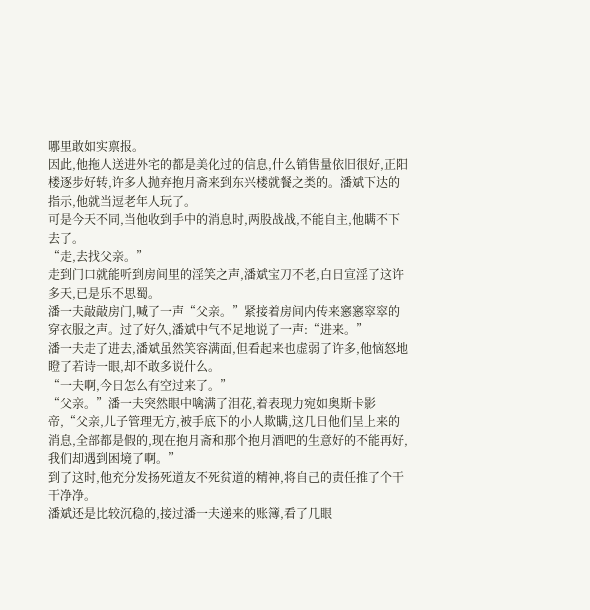哪里敢如实禀报。
因此,他拖人送进外宅的都是美化过的信息,什么销售量依旧很好,正阳楼逐步好转,许多人抛弃抱月斋来到东兴楼就餐之类的。潘斌下达的指示,他就当逗老年人玩了。
可是今天不同,当他收到手中的消息时,两股战战,不能自主,他瞒不下去了。
“走,去找父亲。”
走到门口就能听到房间里的淫笑之声,潘斌宝刀不老,白日宣淫了这许多天,已是乐不思蜀。
潘一夫敲敲房门,喊了一声“父亲。”紧接着房间内传来窸窸窣窣的穿衣服之声。过了好久,潘斌中气不足地说了一声:“进来。”
潘一夫走了进去,潘斌虽然笑容满面,但看起来也虚弱了许多,他恼怒地瞪了若诗一眼,却不敢多说什么。
“一夫啊,今日怎么有空过来了。”
“父亲。”潘一夫突然眼中噙满了泪花,着表现力宛如奥斯卡影帝,“父亲,儿子管理无方,被手底下的小人欺瞒,这几日他们呈上来的消息,全部都是假的,现在抱月斋和那个抱月酒吧的生意好的不能再好,我们却遇到困境了啊。”
到了这时,他充分发扬死道友不死贫道的精神,将自己的责任推了个干干净净。
潘斌还是比较沉稳的,接过潘一夫递来的账簿,看了几眼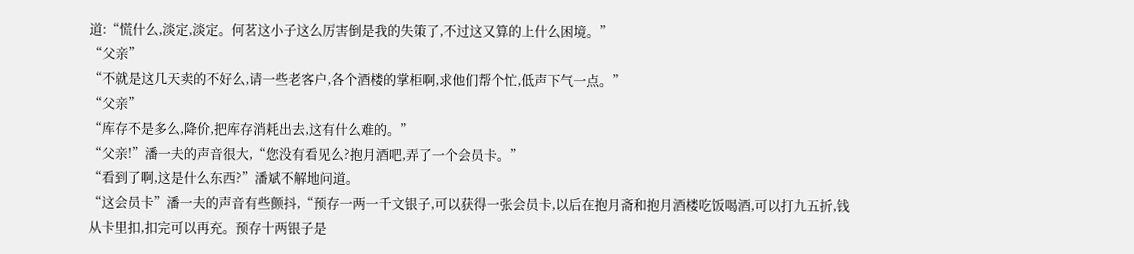道:“慌什么,淡定,淡定。何茗这小子这么厉害倒是我的失策了,不过这又算的上什么困境。”
“父亲”
“不就是这几天卖的不好么,请一些老客户,各个酒楼的掌柜啊,求他们帮个忙,低声下气一点。”
“父亲”
“库存不是多么,降价,把库存消耗出去,这有什么难的。”
“父亲!”潘一夫的声音很大,“您没有看见么?抱月酒吧,弄了一个会员卡。”
“看到了啊,这是什么东西?”潘斌不解地问道。
“这会员卡”潘一夫的声音有些颤抖,“预存一两一千文银子,可以获得一张会员卡,以后在抱月斋和抱月酒楼吃饭喝酒,可以打九五折,钱从卡里扣,扣完可以再充。预存十两银子是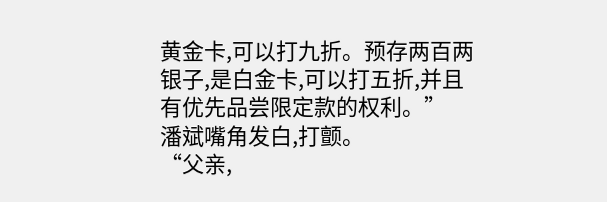黄金卡,可以打九折。预存两百两银子,是白金卡,可以打五折,并且有优先品尝限定款的权利。”
潘斌嘴角发白,打颤。
“父亲,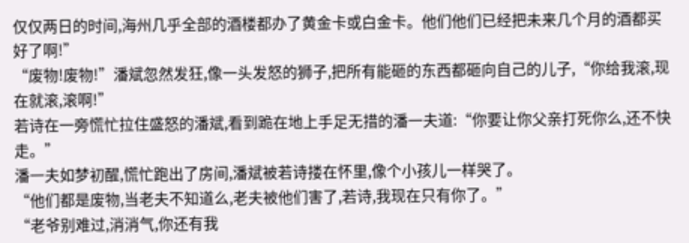仅仅两日的时间,海州几乎全部的酒楼都办了黄金卡或白金卡。他们他们已经把未来几个月的酒都买好了啊!”
“废物!废物!”潘斌忽然发狂,像一头发怒的狮子,把所有能砸的东西都砸向自己的儿子,“你给我滚,现在就滚,滚啊!”
若诗在一旁慌忙拉住盛怒的潘斌,看到跪在地上手足无措的潘一夫道:“你要让你父亲打死你么,还不快走。”
潘一夫如梦初醒,慌忙跑出了房间,潘斌被若诗搂在怀里,像个小孩儿一样哭了。
“他们都是废物,当老夫不知道么,老夫被他们害了,若诗,我现在只有你了。”
“老爷别难过,消消气,你还有我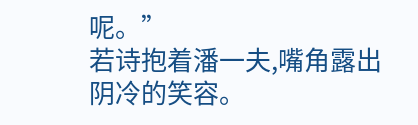呢。”
若诗抱着潘一夫,嘴角露出阴冷的笑容。